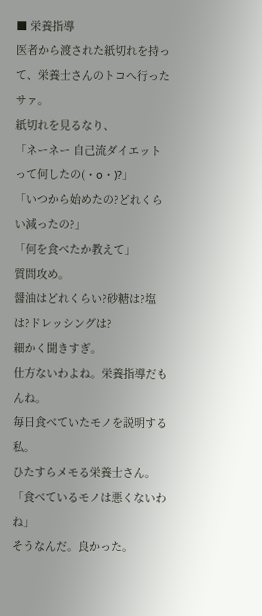■ 栄養指導
医者から渡された紙切れを持って、栄養士さんのトコへ行ったサァ。
紙切れを見るなり、
「ネーネー 自己流ダイエットって何したの(・о・)?」
「いつから始めたの?どれくらい減ったの?」
「何を食べたか教えて」
質問攻め。
醤油はどれくらい?砂糖は?塩は?ドレッシングは?
細かく聞きすぎ。
仕方ないわよね。栄養指導だもんね。
毎日食べていたモノを説明する私。
ひたすらメモる栄養士さん。
「食べているモノは悪くないわね」
そうなんだ。良かった。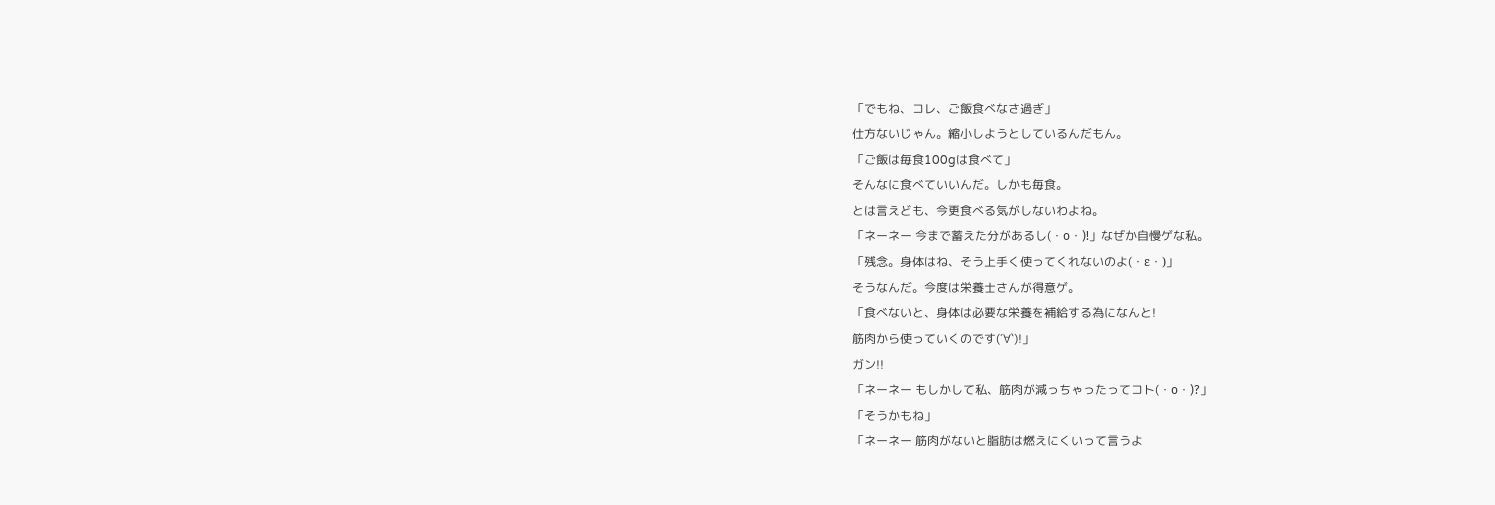「でもね、コレ、ご飯食べなさ過ぎ」
仕方ないじゃん。縮小しようとしているんだもん。
「ご飯は毎食100gは食べて」
そんなに食べていいんだ。しかも毎食。
とは言えども、今更食べる気がしないわよね。
「ネーネー 今まで蓄えた分があるし(・о・)!」なぜか自慢ゲな私。
「残念。身体はね、そう上手く使ってくれないのよ(・ε・)」
そうなんだ。今度は栄養士さんが得意ゲ。
「食べないと、身体は必要な栄養を補給する為になんと!
筋肉から使っていくのです(´∀`)!」
ガン!!
「ネーネー もしかして私、筋肉が減っちゃったってコト(・о・)?」
「そうかもね」
「ネーネー 筋肉がないと脂肪は燃えにくいって言うよ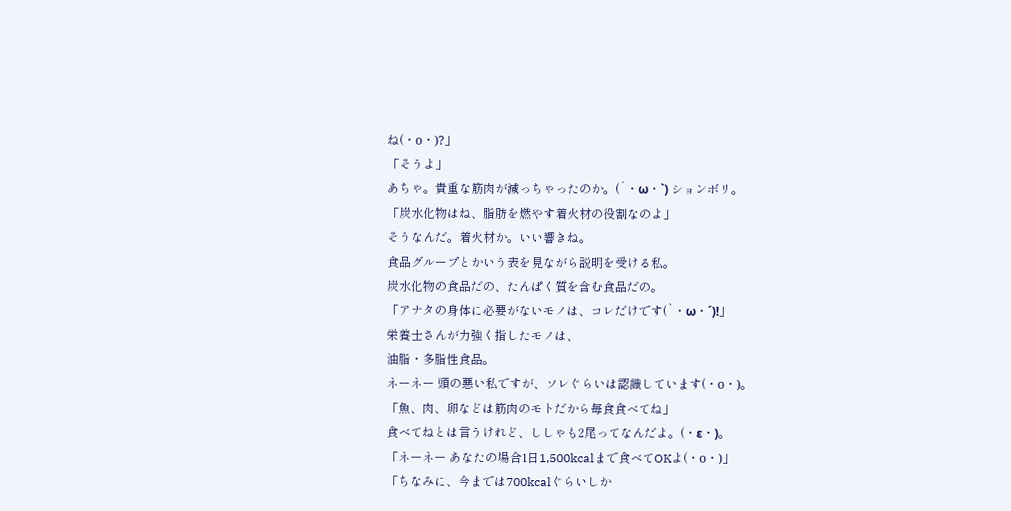ね(・о・)?」
「そうよ」
あちゃ。貴重な筋肉が減っちゃったのか。(´・ω・`) ションボリ。
「炭水化物はね、脂肪を燃やす着火材の役割なのよ」
そうなんだ。着火材か。いい響きね。
食品グループとかいう表を見ながら説明を受ける私。
炭水化物の食品だの、たんぱく質を含む食品だの。
「アナタの身体に必要がないモノは、コレだけです(`・ω・´)!」
栄養士さんが力強く指したモノは、
油脂・多脂性食品。
ネーネー 頭の悪い私ですが、ソレぐらいは認識しています(・о・)。
「魚、肉、卵などは筋肉のモトだから毎食食べてね」
食べてねとは言うけれど、ししゃも2尾ってなんだよ。(・ε・)。
「ネーネー あなたの場合1日1,500kcalまで食べてOKよ(・о・)」
「ちなみに、今までは700kcalぐらいしか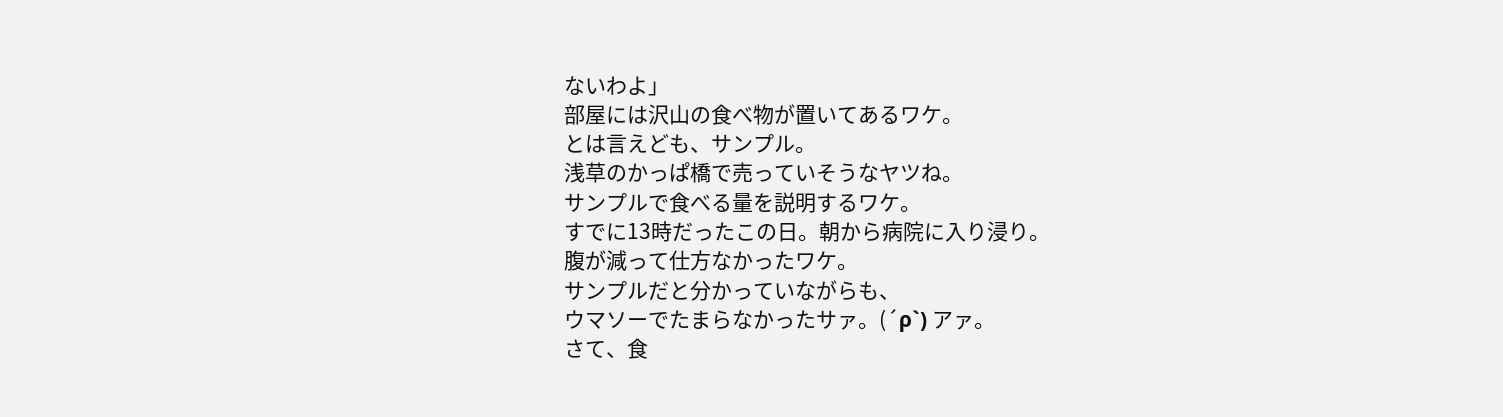ないわよ」
部屋には沢山の食べ物が置いてあるワケ。
とは言えども、サンプル。
浅草のかっぱ橋で売っていそうなヤツね。
サンプルで食べる量を説明するワケ。
すでに13時だったこの日。朝から病院に入り浸り。
腹が減って仕方なかったワケ。
サンプルだと分かっていながらも、
ウマソーでたまらなかったサァ。(´ρ`) アァ。
さて、食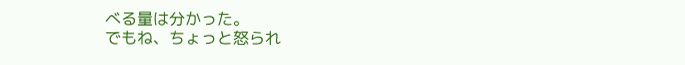べる量は分かった。
でもね、ちょっと怒られ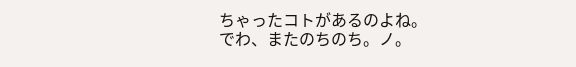ちゃったコトがあるのよね。
でわ、またのちのち。ノ。